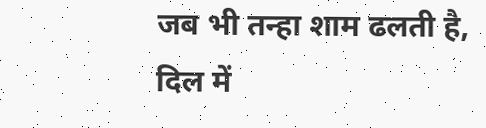जब भी तन्हा शाम ढलती है,
दिल में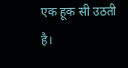एक हूक सी उठती है।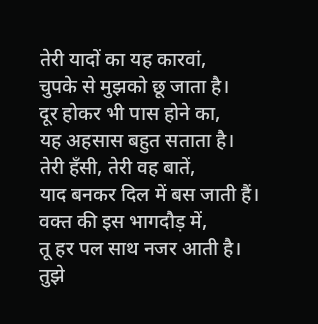तेरी यादों का यह कारवां,
चुपके से मुझको छू जाता है।
दूर होकर भी पास होने का,
यह अहसास बहुत सताता है।
तेरी हँसी, तेरी वह बातें,
याद बनकर दिल में बस जाती हैं।
वक्त की इस भागदौड़ में,
तू हर पल साथ नजर आती है।
तुझे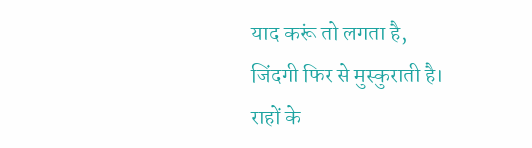याद करूं तो लगता है,
जिंदगी फिर से मुस्कुराती है।
राहों के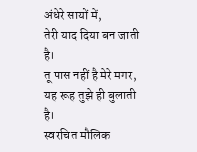अंधेरे सायों में,
तेरी याद दिया बन जाती है।
तू पास नहीं है मेरे मगर,
यह रूह तुझे ही बुलाती है।
स्वरचित मौलिक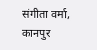संगीता वर्मा,
कानपुर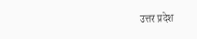उत्तर प्रदेश